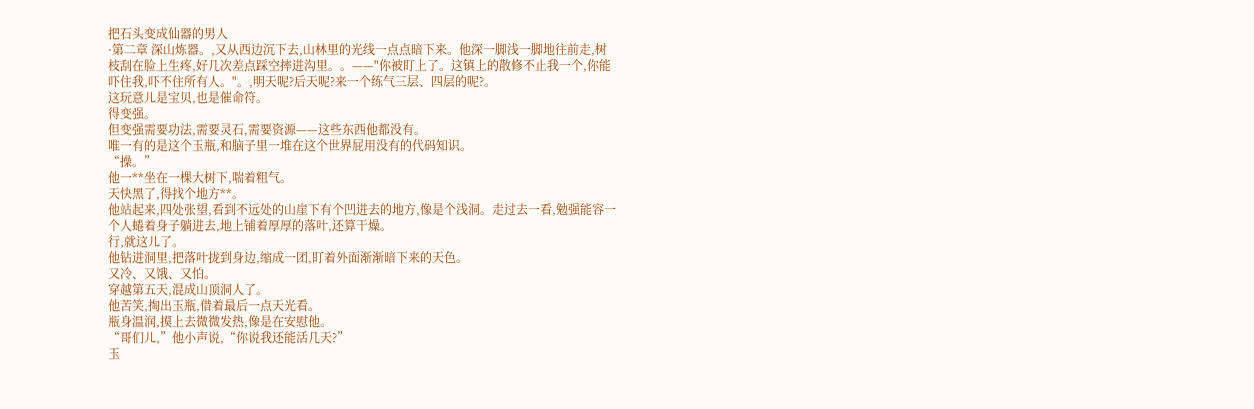把石头变成仙器的男人
·第二章 深山炼器。,又从西边沉下去,山林里的光线一点点暗下来。他深一脚浅一脚地往前走,树枝刮在脸上生疼,好几次差点踩空摔进沟里。。——"你被盯上了。这镇上的散修不止我一个,你能吓住我,吓不住所有人。"。,明天呢?后天呢?来一个练气三层、四层的呢?。
这玩意儿是宝贝,也是催命符。
得变强。
但变强需要功法,需要灵石,需要资源——这些东西他都没有。
唯一有的是这个玉瓶,和脑子里一堆在这个世界屁用没有的代码知识。
“操。”
他一**坐在一棵大树下,喘着粗气。
天快黑了,得找个地方**。
他站起来,四处张望,看到不远处的山崖下有个凹进去的地方,像是个浅洞。走过去一看,勉强能容一个人蜷着身子躺进去,地上铺着厚厚的落叶,还算干燥。
行,就这儿了。
他钻进洞里,把落叶拢到身边,缩成一团,盯着外面渐渐暗下来的天色。
又冷、又饿、又怕。
穿越第五天,混成山顶洞人了。
他苦笑,掏出玉瓶,借着最后一点天光看。
瓶身温润,摸上去微微发热,像是在安慰他。
“哥们儿,”他小声说,“你说我还能活几天?”
玉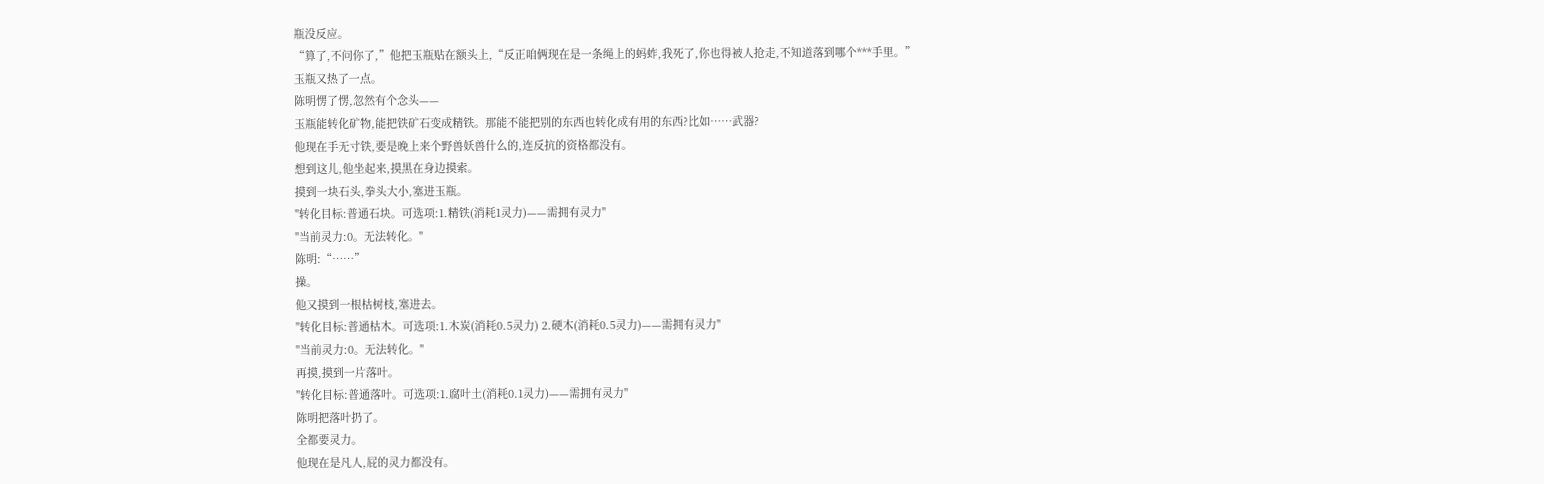瓶没反应。
“算了,不问你了,”他把玉瓶贴在额头上,“反正咱俩现在是一条绳上的蚂蚱,我死了,你也得被人抢走,不知道落到哪个***手里。”
玉瓶又热了一点。
陈明愣了愣,忽然有个念头——
玉瓶能转化矿物,能把铁矿石变成精铁。那能不能把别的东西也转化成有用的东西?比如……武器?
他现在手无寸铁,要是晚上来个野兽妖兽什么的,连反抗的资格都没有。
想到这儿,他坐起来,摸黑在身边摸索。
摸到一块石头,拳头大小,塞进玉瓶。
"转化目标:普通石块。可选项:1.精铁(消耗1灵力)——需拥有灵力"
"当前灵力:0。无法转化。"
陈明:“……”
操。
他又摸到一根枯树枝,塞进去。
"转化目标:普通枯木。可选项:1.木炭(消耗0.5灵力) 2.硬木(消耗0.5灵力)——需拥有灵力"
"当前灵力:0。无法转化。"
再摸,摸到一片落叶。
"转化目标:普通落叶。可选项:1.腐叶土(消耗0.1灵力)——需拥有灵力"
陈明把落叶扔了。
全都要灵力。
他现在是凡人,屁的灵力都没有。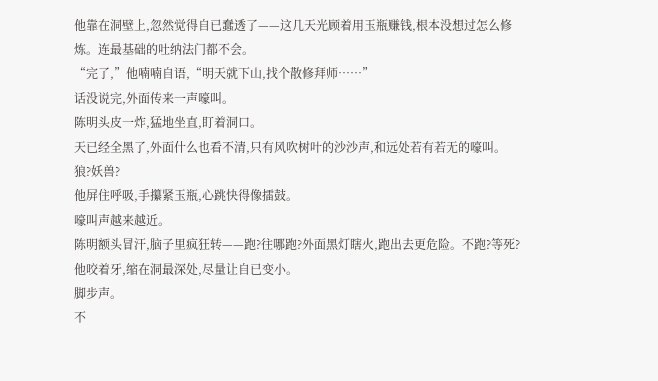他靠在洞壁上,忽然觉得自已蠢透了——这几天光顾着用玉瓶赚钱,根本没想过怎么修炼。连最基础的吐纳法门都不会。
“完了,”他喃喃自语,“明天就下山,找个散修拜师……”
话没说完,外面传来一声嚎叫。
陈明头皮一炸,猛地坐直,盯着洞口。
天已经全黑了,外面什么也看不清,只有风吹树叶的沙沙声,和远处若有若无的嚎叫。
狼?妖兽?
他屏住呼吸,手攥紧玉瓶,心跳快得像擂鼓。
嚎叫声越来越近。
陈明额头冒汗,脑子里疯狂转——跑?往哪跑?外面黑灯瞎火,跑出去更危险。不跑?等死?
他咬着牙,缩在洞最深处,尽量让自已变小。
脚步声。
不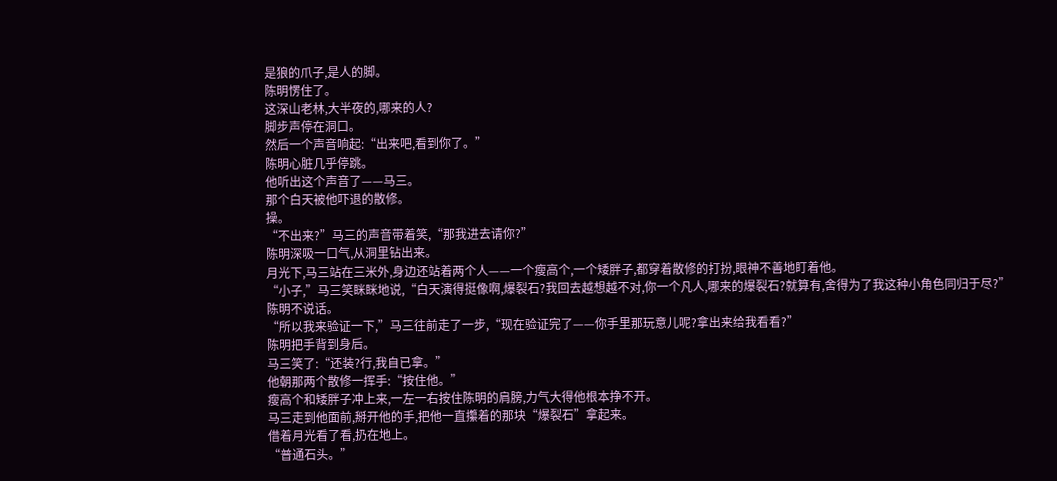是狼的爪子,是人的脚。
陈明愣住了。
这深山老林,大半夜的,哪来的人?
脚步声停在洞口。
然后一个声音响起:“出来吧,看到你了。”
陈明心脏几乎停跳。
他听出这个声音了——马三。
那个白天被他吓退的散修。
操。
“不出来?”马三的声音带着笑,“那我进去请你?”
陈明深吸一口气,从洞里钻出来。
月光下,马三站在三米外,身边还站着两个人——一个瘦高个,一个矮胖子,都穿着散修的打扮,眼神不善地盯着他。
“小子,”马三笑眯眯地说,“白天演得挺像啊,爆裂石?我回去越想越不对,你一个凡人,哪来的爆裂石?就算有,舍得为了我这种小角色同归于尽?”
陈明不说话。
“所以我来验证一下,”马三往前走了一步,“现在验证完了——你手里那玩意儿呢?拿出来给我看看?”
陈明把手背到身后。
马三笑了:“还装?行,我自已拿。”
他朝那两个散修一挥手:“按住他。”
瘦高个和矮胖子冲上来,一左一右按住陈明的肩膀,力气大得他根本挣不开。
马三走到他面前,掰开他的手,把他一直攥着的那块“爆裂石”拿起来。
借着月光看了看,扔在地上。
“普通石头。”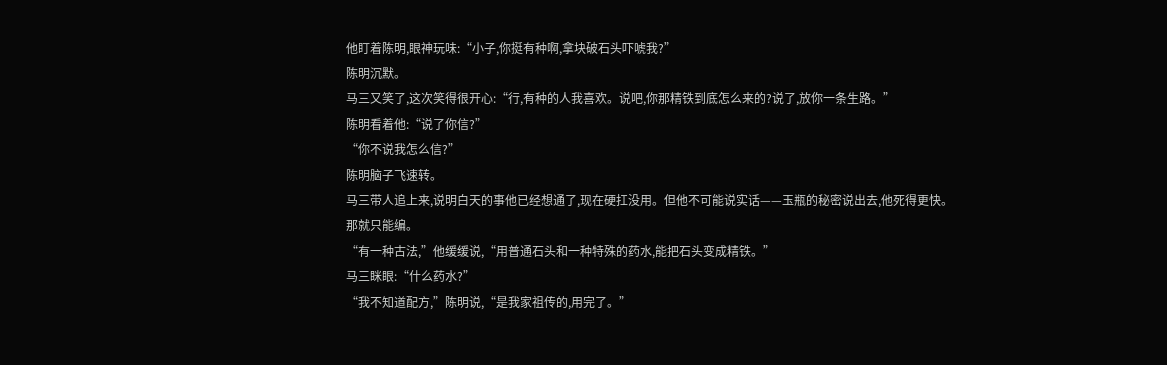他盯着陈明,眼神玩味:“小子,你挺有种啊,拿块破石头吓唬我?”
陈明沉默。
马三又笑了,这次笑得很开心:“行,有种的人我喜欢。说吧,你那精铁到底怎么来的?说了,放你一条生路。”
陈明看着他:“说了你信?”
“你不说我怎么信?”
陈明脑子飞速转。
马三带人追上来,说明白天的事他已经想通了,现在硬扛没用。但他不可能说实话——玉瓶的秘密说出去,他死得更快。
那就只能编。
“有一种古法,”他缓缓说,“用普通石头和一种特殊的药水,能把石头变成精铁。”
马三眯眼:“什么药水?”
“我不知道配方,”陈明说,“是我家祖传的,用完了。”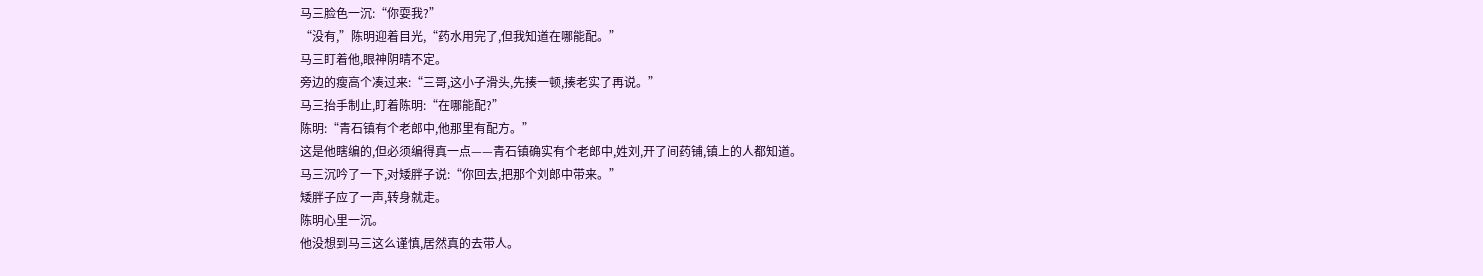马三脸色一沉:“你耍我?”
“没有,”陈明迎着目光,“药水用完了,但我知道在哪能配。”
马三盯着他,眼神阴晴不定。
旁边的瘦高个凑过来:“三哥,这小子滑头,先揍一顿,揍老实了再说。”
马三抬手制止,盯着陈明:“在哪能配?”
陈明:“青石镇有个老郎中,他那里有配方。”
这是他瞎编的,但必须编得真一点——青石镇确实有个老郎中,姓刘,开了间药铺,镇上的人都知道。
马三沉吟了一下,对矮胖子说:“你回去,把那个刘郎中带来。”
矮胖子应了一声,转身就走。
陈明心里一沉。
他没想到马三这么谨慎,居然真的去带人。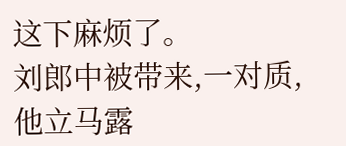这下麻烦了。
刘郎中被带来,一对质,他立马露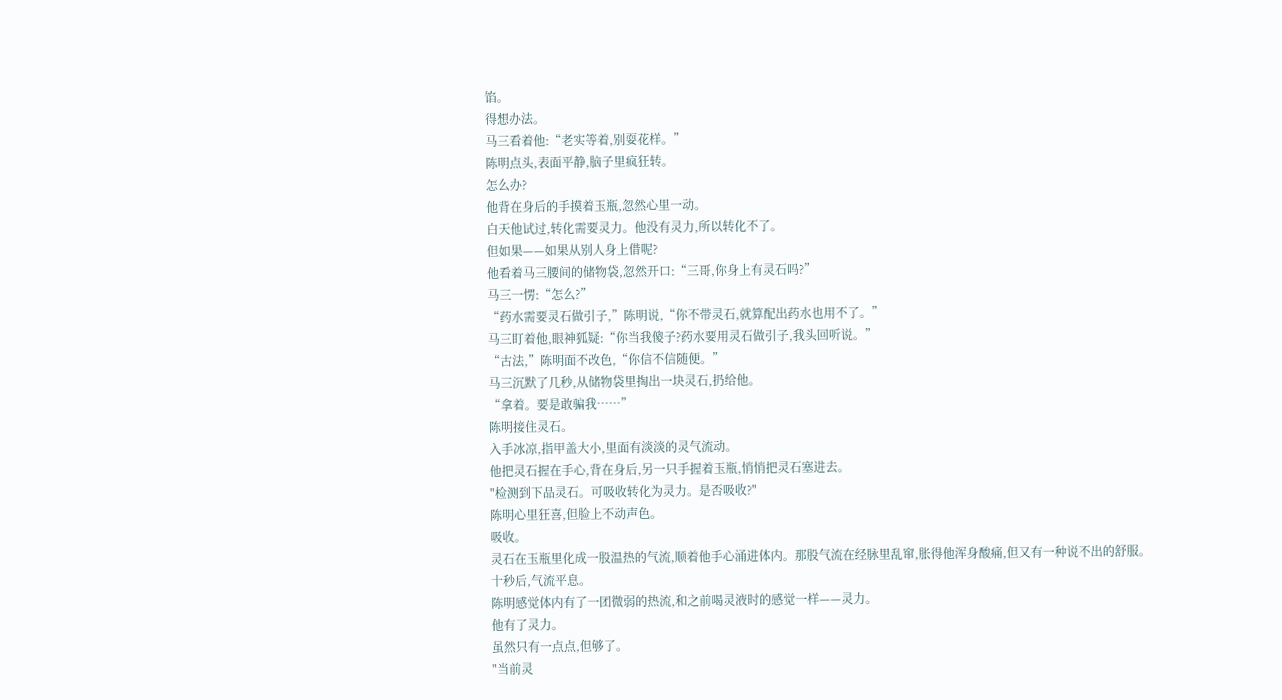馅。
得想办法。
马三看着他:“老实等着,别耍花样。”
陈明点头,表面平静,脑子里疯狂转。
怎么办?
他背在身后的手摸着玉瓶,忽然心里一动。
白天他试过,转化需要灵力。他没有灵力,所以转化不了。
但如果——如果从别人身上借呢?
他看着马三腰间的储物袋,忽然开口:“三哥,你身上有灵石吗?”
马三一愣:“怎么?”
“药水需要灵石做引子,”陈明说,“你不带灵石,就算配出药水也用不了。”
马三盯着他,眼神狐疑:“你当我傻子?药水要用灵石做引子,我头回听说。”
“古法,”陈明面不改色,“你信不信随便。”
马三沉默了几秒,从储物袋里掏出一块灵石,扔给他。
“拿着。要是敢骗我……”
陈明接住灵石。
入手冰凉,指甲盖大小,里面有淡淡的灵气流动。
他把灵石握在手心,背在身后,另一只手握着玉瓶,悄悄把灵石塞进去。
"检测到下品灵石。可吸收转化为灵力。是否吸收?"
陈明心里狂喜,但脸上不动声色。
吸收。
灵石在玉瓶里化成一股温热的气流,顺着他手心涌进体内。那股气流在经脉里乱窜,胀得他浑身酸痛,但又有一种说不出的舒服。
十秒后,气流平息。
陈明感觉体内有了一团微弱的热流,和之前喝灵液时的感觉一样——灵力。
他有了灵力。
虽然只有一点点,但够了。
"当前灵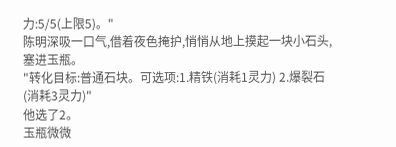力:5/5(上限5)。"
陈明深吸一口气,借着夜色掩护,悄悄从地上摸起一块小石头,塞进玉瓶。
"转化目标:普通石块。可选项:1.精铁(消耗1灵力) 2.爆裂石(消耗3灵力)"
他选了2。
玉瓶微微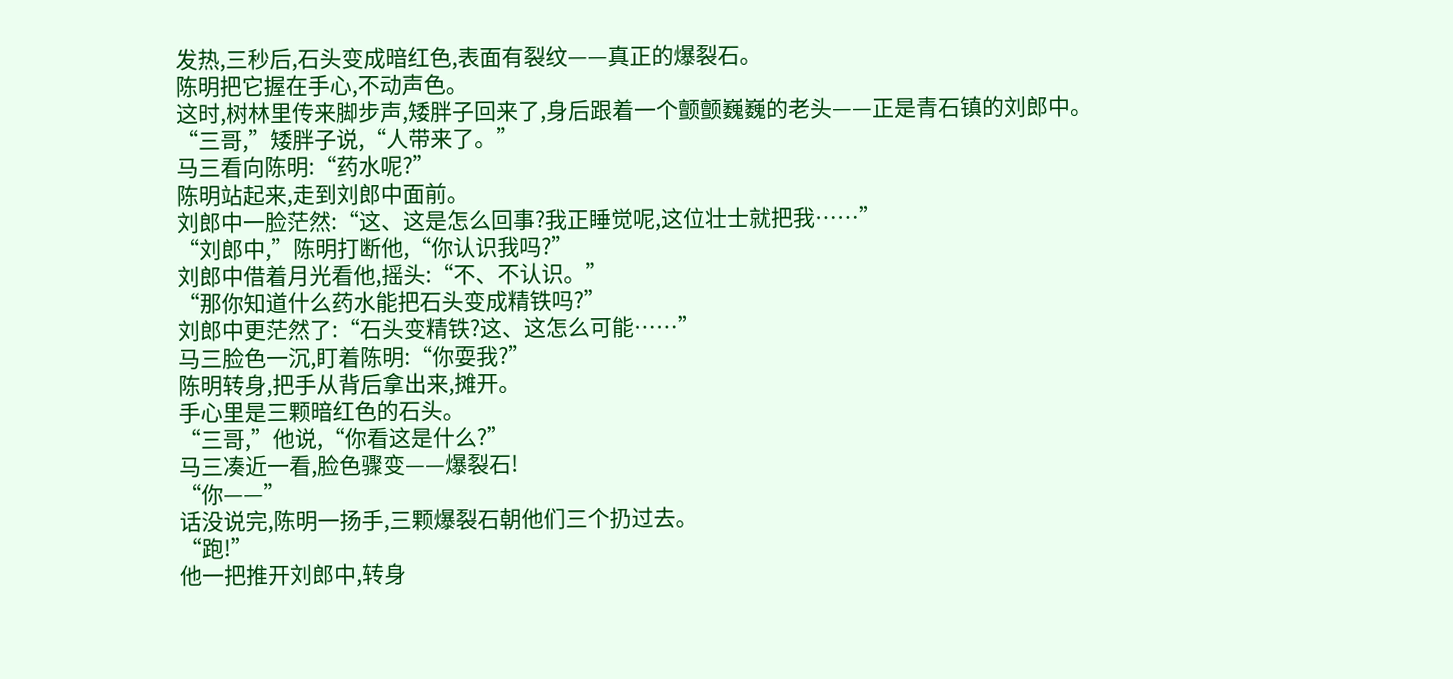发热,三秒后,石头变成暗红色,表面有裂纹——真正的爆裂石。
陈明把它握在手心,不动声色。
这时,树林里传来脚步声,矮胖子回来了,身后跟着一个颤颤巍巍的老头——正是青石镇的刘郎中。
“三哥,”矮胖子说,“人带来了。”
马三看向陈明:“药水呢?”
陈明站起来,走到刘郎中面前。
刘郎中一脸茫然:“这、这是怎么回事?我正睡觉呢,这位壮士就把我……”
“刘郎中,”陈明打断他,“你认识我吗?”
刘郎中借着月光看他,摇头:“不、不认识。”
“那你知道什么药水能把石头变成精铁吗?”
刘郎中更茫然了:“石头变精铁?这、这怎么可能……”
马三脸色一沉,盯着陈明:“你耍我?”
陈明转身,把手从背后拿出来,摊开。
手心里是三颗暗红色的石头。
“三哥,”他说,“你看这是什么?”
马三凑近一看,脸色骤变——爆裂石!
“你——”
话没说完,陈明一扬手,三颗爆裂石朝他们三个扔过去。
“跑!”
他一把推开刘郎中,转身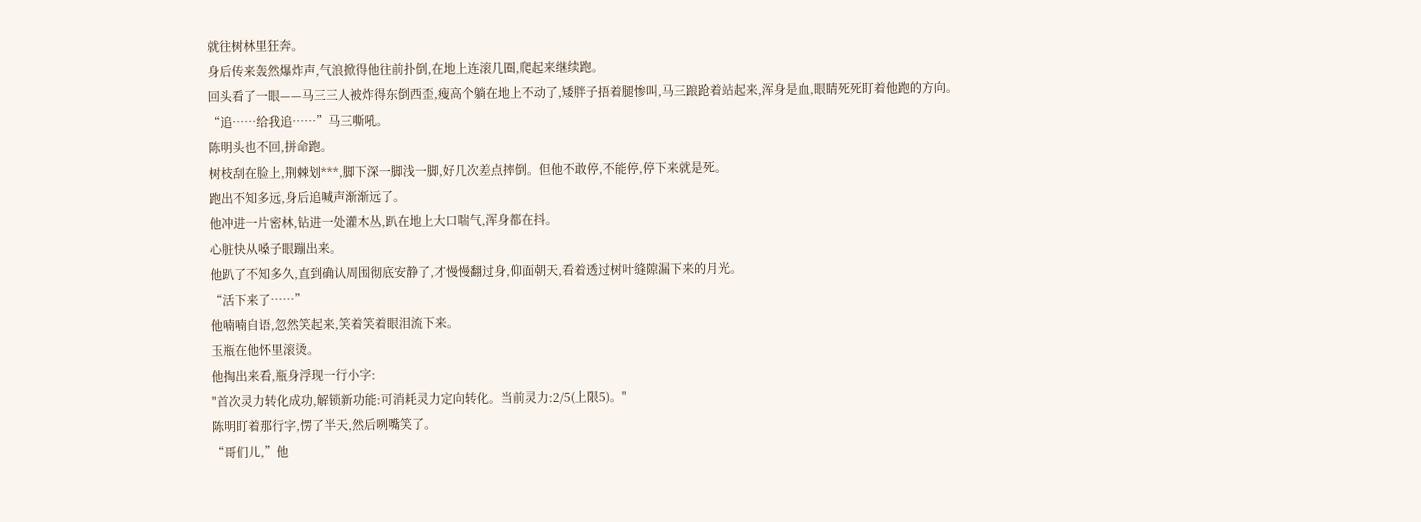就往树林里狂奔。
身后传来轰然爆炸声,气浪掀得他往前扑倒,在地上连滚几圈,爬起来继续跑。
回头看了一眼——马三三人被炸得东倒西歪,瘦高个躺在地上不动了,矮胖子捂着腿惨叫,马三踉跄着站起来,浑身是血,眼睛死死盯着他跑的方向。
“追……给我追……”马三嘶吼。
陈明头也不回,拼命跑。
树枝刮在脸上,荆棘划***,脚下深一脚浅一脚,好几次差点摔倒。但他不敢停,不能停,停下来就是死。
跑出不知多远,身后追喊声渐渐远了。
他冲进一片密林,钻进一处灌木丛,趴在地上大口喘气,浑身都在抖。
心脏快从嗓子眼蹦出来。
他趴了不知多久,直到确认周围彻底安静了,才慢慢翻过身,仰面朝天,看着透过树叶缝隙漏下来的月光。
“活下来了……”
他喃喃自语,忽然笑起来,笑着笑着眼泪流下来。
玉瓶在他怀里滚烫。
他掏出来看,瓶身浮现一行小字:
"首次灵力转化成功,解锁新功能:可消耗灵力定向转化。当前灵力:2/5(上限5)。"
陈明盯着那行字,愣了半天,然后咧嘴笑了。
“哥们儿,”他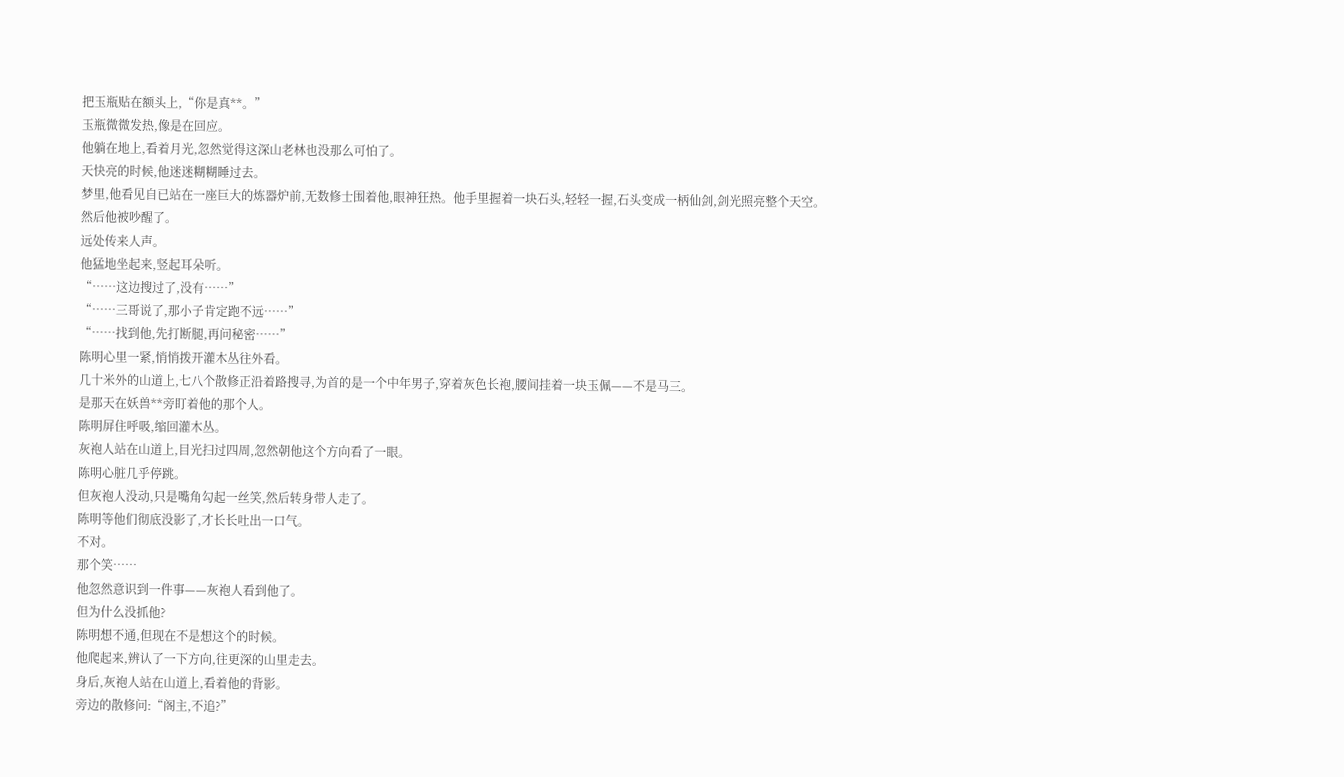把玉瓶贴在额头上,“你是真**。”
玉瓶微微发热,像是在回应。
他躺在地上,看着月光,忽然觉得这深山老林也没那么可怕了。
天快亮的时候,他迷迷糊糊睡过去。
梦里,他看见自已站在一座巨大的炼器炉前,无数修士围着他,眼神狂热。他手里握着一块石头,轻轻一握,石头变成一柄仙剑,剑光照亮整个天空。
然后他被吵醒了。
远处传来人声。
他猛地坐起来,竖起耳朵听。
“……这边搜过了,没有……”
“……三哥说了,那小子肯定跑不远……”
“……找到他,先打断腿,再问秘密……”
陈明心里一紧,悄悄拨开灌木丛往外看。
几十米外的山道上,七八个散修正沿着路搜寻,为首的是一个中年男子,穿着灰色长袍,腰间挂着一块玉佩——不是马三。
是那天在妖兽**旁盯着他的那个人。
陈明屏住呼吸,缩回灌木丛。
灰袍人站在山道上,目光扫过四周,忽然朝他这个方向看了一眼。
陈明心脏几乎停跳。
但灰袍人没动,只是嘴角勾起一丝笑,然后转身带人走了。
陈明等他们彻底没影了,才长长吐出一口气。
不对。
那个笑……
他忽然意识到一件事——灰袍人看到他了。
但为什么没抓他?
陈明想不通,但现在不是想这个的时候。
他爬起来,辨认了一下方向,往更深的山里走去。
身后,灰袍人站在山道上,看着他的背影。
旁边的散修问:“阁主,不追?”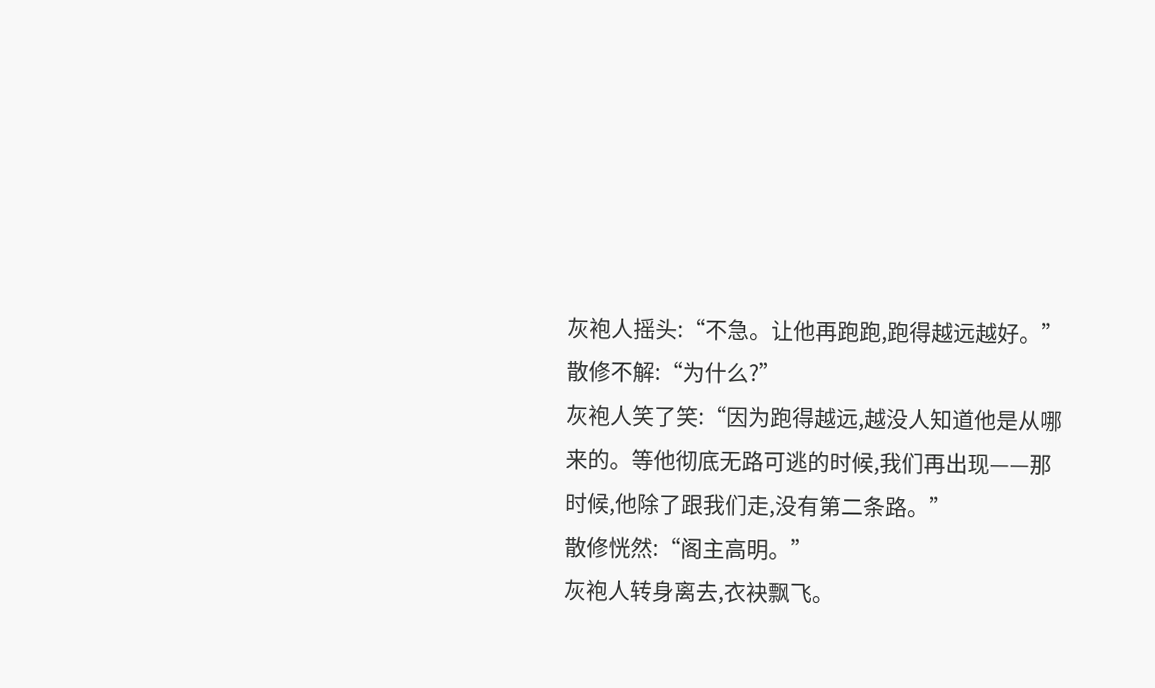灰袍人摇头:“不急。让他再跑跑,跑得越远越好。”
散修不解:“为什么?”
灰袍人笑了笑:“因为跑得越远,越没人知道他是从哪来的。等他彻底无路可逃的时候,我们再出现——那时候,他除了跟我们走,没有第二条路。”
散修恍然:“阁主高明。”
灰袍人转身离去,衣袂飘飞。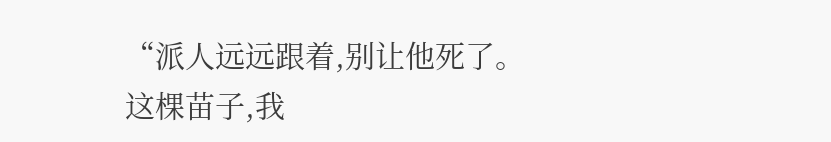“派人远远跟着,别让他死了。这棵苗子,我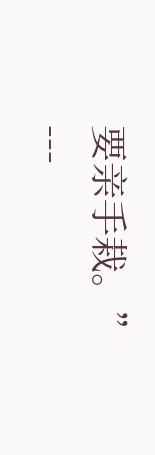要亲手栽。”
---